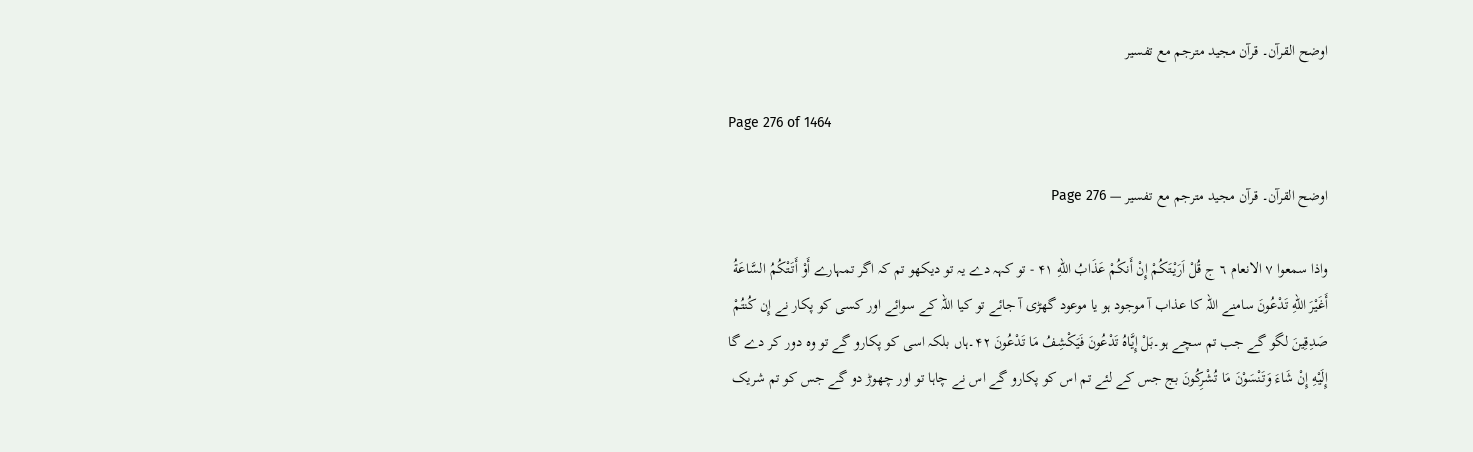اوضح القرآن۔ قرآن مجید مترجم مع تفسیر

Page 276 of 1464

اوضح القرآن۔ قرآن مجید مترجم مع تفسیر — Page 276

واذا سمعوا ٧ الانعام ٦ ج قُلْ اَرَيْتَكُمْ إِنْ أَنكُمْ عَذَابُ اللهِ ۴۱ - تو کہہ دے یہ تو دیکھو تم کہ اگر تمہارے أَوْ أَتَتْكُمُ السَّاعَةُ أَغَيْرَ اللهِ تَدْعُونَ سامنے اللہ کا عذاب آ موجود ہو یا موعود گھڑی آ جائے تو کیا اللہ کے سوائے اور کسی کو پکار نے إِن كُنتُمْ صَدِقِينَ لگو گے جب تم سچے ہو۔بَلْ إِيَّاهُ تَدْعُونَ فَيَكْشِفُ مَا تَدْعُونَ ۴۲۔ہاں بلکہ اسی کو پکارو گے تو وہ دور کر دے گا إِلَيْهِ إِنْ شَاءَ وَتَنْسَوْنَ مَا تُشْرِكُونَ بج جس کے لئے تم اس کو پکارو گے اس نے چاہا تو اور چھوڑ دو گے جس کو تم شریک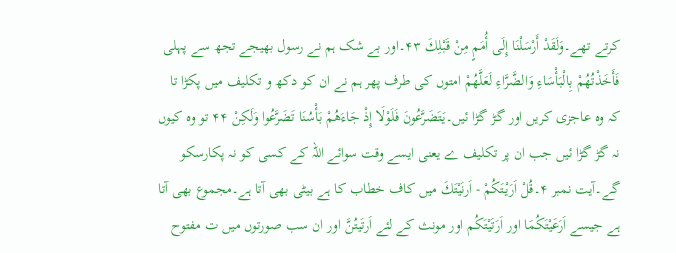کرتے تھے۔وَلَقَدْ أَرْسَلْنَا إِلَى أُمَمٍ مِنْ قَبْلِكَ ۴۳۔اور بے شک ہم نے رسول بھیجے تجھ سے پہلی فَأَخَذْتُهُمْ بِالْبَأْسَاءِ وَالضَّرَّاءِ لَعَلَّهُمْ امتوں کی طرف پھر ہم نے ان کو دکھ و تکلیف میں پکڑا تا کہ وہ عاجزی کریں اور گڑ گڑا ئیں۔يَتَضَرَّعُونَ فَلَوْلَا إِذْ جَاءَهُمْ بَأْسُنَا تَضَرَّعُوا وَلَكِنْ ۴۴ تو وہ کیوں نہ گڑ گڑا ئیں جب ان پر تکلیف ے یعنی ایسے وقت سوائے اللہ کے کسی کو نہ پکارسکو گے۔آیت نمبر ۴۔قُلْ اَرَيْتَكُمْ - اَرنَيْتَكَ میں کاف خطاب کا ہے بیٹی بھی آتا ہے۔مجموع بھی آتا ہے جیسے اَرَعَيْتَكُمَا اور اَرَتَيْتَكُم اور مونث کے لئے اَرتَیتُنَّ اور ان سب صورتوں میں ت مفتوح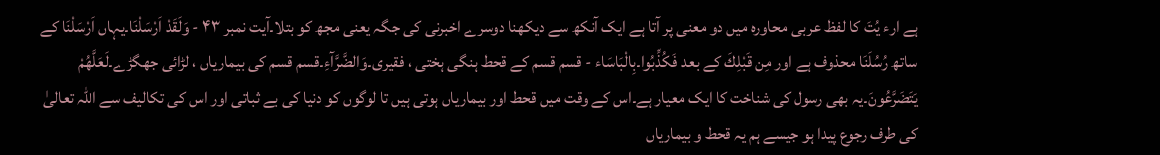ہے ارء يُتَ کا لفظ عربی محاورہ میں دو معنی پر آتا ہے ایک آنکھ سے دیکھنا دوسرے اخبرنی کی جگہ یعنی مجھ کو بتلا۔آیت نمبر ۴۳ - وَلَقَدْ اَرْسَلْنَا۔یہاں اَرْسَلْنَا کے ساتھ رُسُلَنَا محذوف ہے اور مِن قَبْلِكَ کے بعد فَكُذِّبُوا۔بِالْبَاسَاء - قسم قسم کے قحط ہنگی ہختی ، فقیری۔وَالضَّرَّآءِ۔قسم قسم کی بیماریاں ، لڑائی جھگڑے۔لَعَلَّهُمْ يَتَضَرَّعُونَ۔یہ بھی رسول کی شناخت کا ایک معیار ہے۔اس کے وقت میں قحط اور بیماریاں ہوتی ہیں تا لوگوں کو دنیا کی بے ثباتی اور اس کی تکالیف سے اللہ تعالیٰ کی طرف رجوع پیدا ہو جیسے ہم یہ قحط و بیماریاں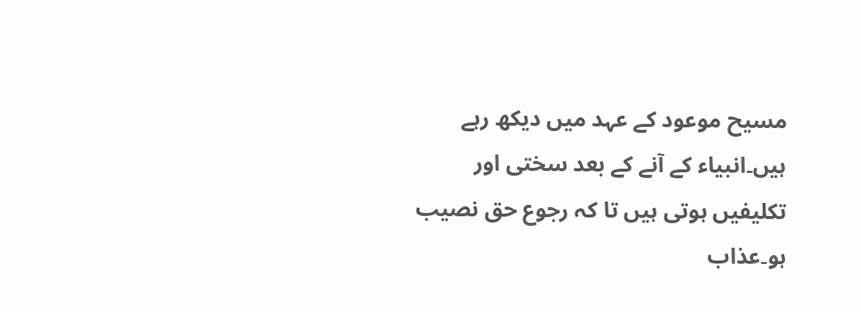مسیح موعود کے عہد میں دیکھ رہے ہیں۔انبیاء کے آنے کے بعد سختی اور تکلیفیں ہوتی ہیں تا کہ رجوع حق نصیب ہو۔عذاب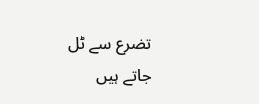تضرع سے ٹل جاتے ہیں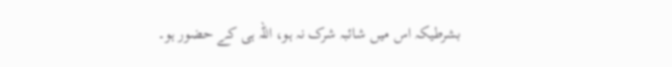بشرطیکہ اس میں شائبہ شرک نہ ہو، اللہ ہی کے حضور ہو۔